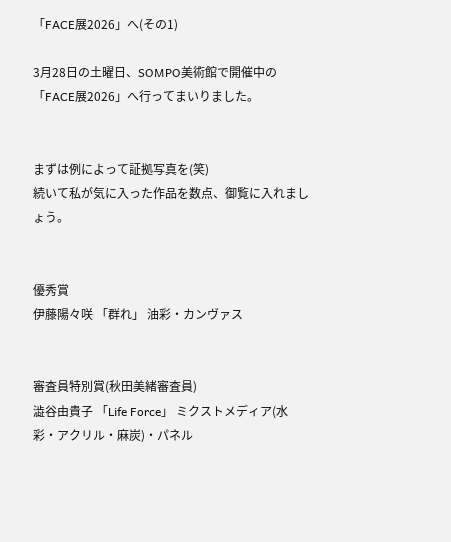「FACE展2026」へ(その1)

3月28日の土曜日、SOMPO美術館で開催中の「FACE展2026」へ行ってまいりました。


まずは例によって証拠写真を(笑)
続いて私が気に入った作品を数点、御覧に入れましょう。


優秀賞
伊藤陽々咲 「群れ」 油彩・カンヴァス


審査員特別賞(秋田美緒審査員)
澁谷由貴子 「Life Force」 ミクストメディア(水彩・アクリル・麻炭)・パネル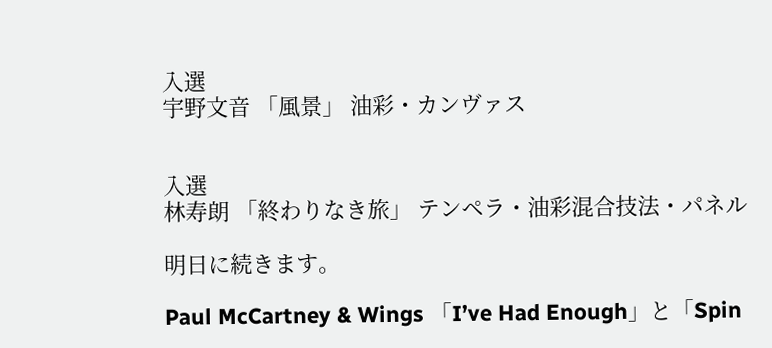入選
宇野文音 「風景」 油彩・カンヴァス


入選
林寿朗 「終わりなき旅」 テンペラ・油彩混合技法・パネル

明日に続きます。

Paul McCartney & Wings 「I’ve Had Enough」と「Spin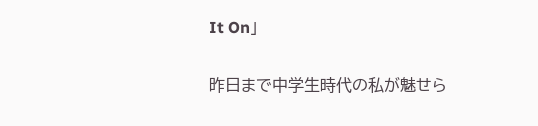It On」

昨日まで中学生時代の私が魅せら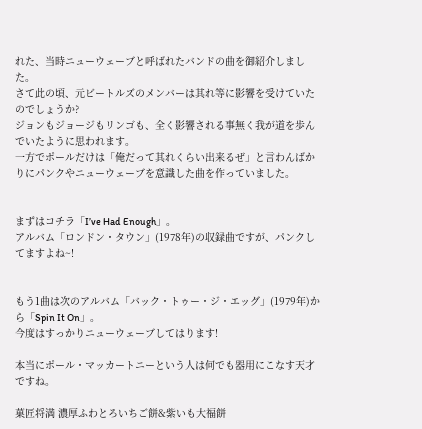れた、当時ニューウェーブと呼ばれたバンドの曲を御紹介しました。
さて此の頃、元ビートルズのメンバーは其れ等に影響を受けていたのでしょうか?
ジョンもジョージもリンゴも、全く影響される事無く我が道を歩んでいたように思われます。
一方でポールだけは「俺だって其れくらい出来るぜ」と言わんばかりにパンクやニューウェーブを意識した曲を作っていました。


まずはコチラ「I’ve Had Enough」。
アルバム「ロンドン・タウン」(1978年)の収録曲ですが、パンクしてますよね~!


もう1曲は次のアルバム「バック・トゥー・ジ・エッグ」(1979年)から「Spin It On」。
今度はすっかりニューウェーブしてはります!

本当にポール・マッカートニーという人は何でも器用にこなす天才ですね。

菓匠将満 濃厚ふわとろいちご餅&紫いも大福餅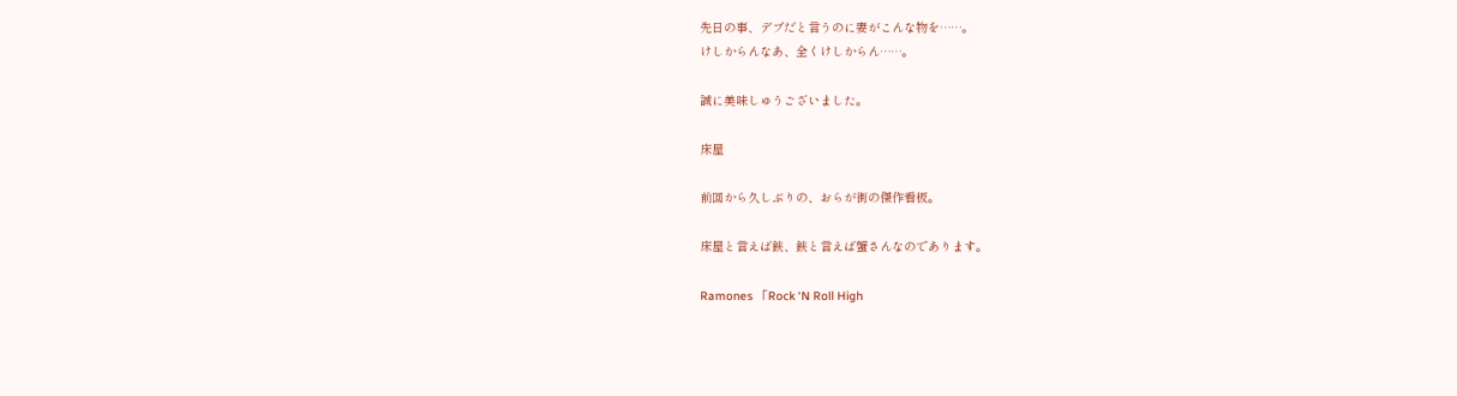先日の事、デブだと言うのに妻がこんな物を……。
けしからんなあ、全くけしからん……。

誠に美味しゅうございました。

床屋

前回から久しぶりの、おらが街の傑作看板。

床屋と言えば鋏、鋏と言えば蟹さんなのであります。

Ramones 「Rock ‘N Roll High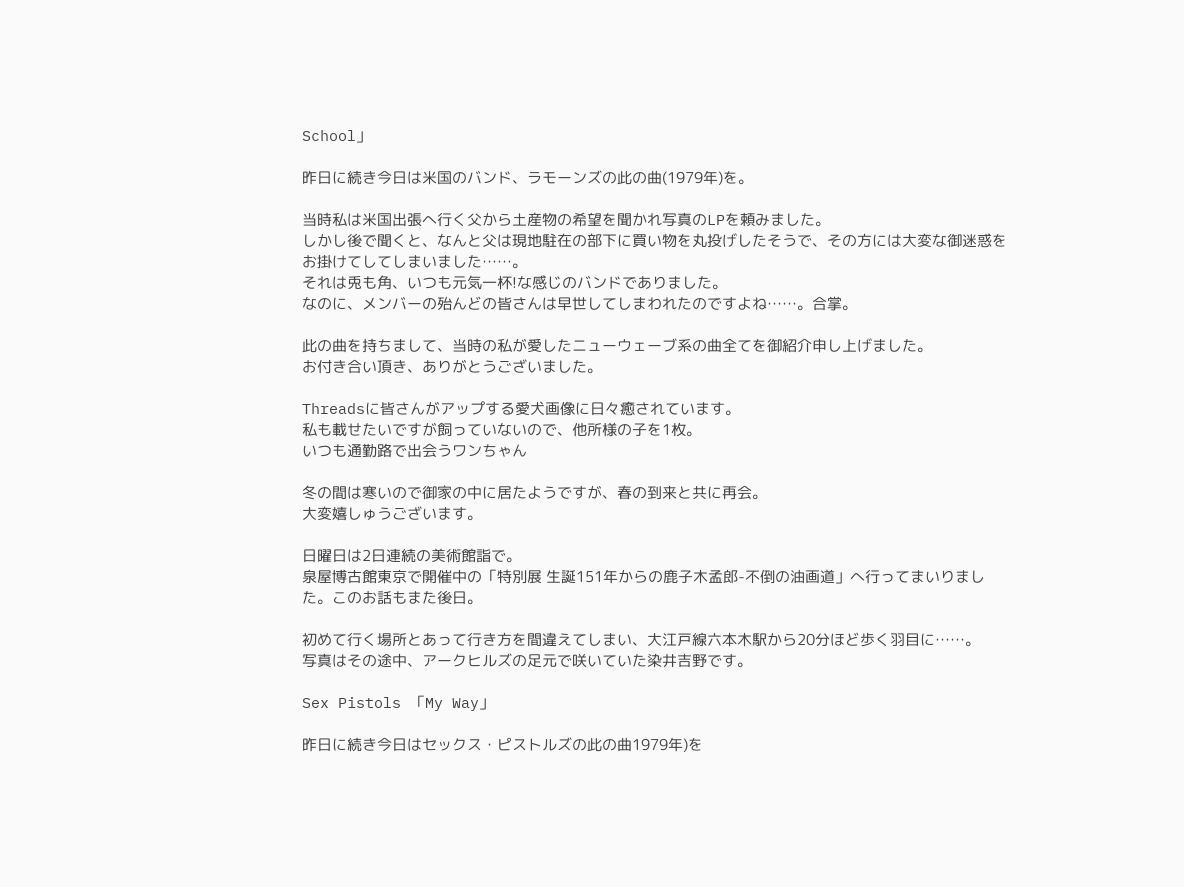School」

昨日に続き今日は米国のバンド、ラモーンズの此の曲(1979年)を。

当時私は米国出張へ行く父から土産物の希望を聞かれ写真のLPを頼みました。
しかし後で聞くと、なんと父は現地駐在の部下に買い物を丸投げしたそうで、その方には大変な御迷惑をお掛けてしてしまいました……。
それは兎も角、いつも元気一杯!な感じのバンドでありました。
なのに、メンバーの殆んどの皆さんは早世してしまわれたのですよね……。合掌。

此の曲を持ちまして、当時の私が愛したニューウェーブ系の曲全てを御紹介申し上げました。
お付き合い頂き、ありがとうございました。

Threadsに皆さんがアップする愛犬画像に日々癒されています。
私も載せたいですが飼っていないので、他所様の子を1枚。
いつも通勤路で出会うワンちゃん

冬の間は寒いので御家の中に居たようですが、春の到来と共に再会。
大変嬉しゅうございます。

日曜日は2日連続の美術館詣で。
泉屋博古館東京で開催中の「特別展 生誕151年からの鹿子木孟郎-不倒の油画道」へ行ってまいりました。このお話もまた後日。

初めて行く場所とあって行き方を間違えてしまい、大江戸線六本木駅から20分ほど歩く羽目に……。
写真はその途中、アークヒルズの足元で咲いていた染井吉野です。

Sex Pistols 「My Way」

昨日に続き今日はセックス・ピストルズの此の曲1979年)を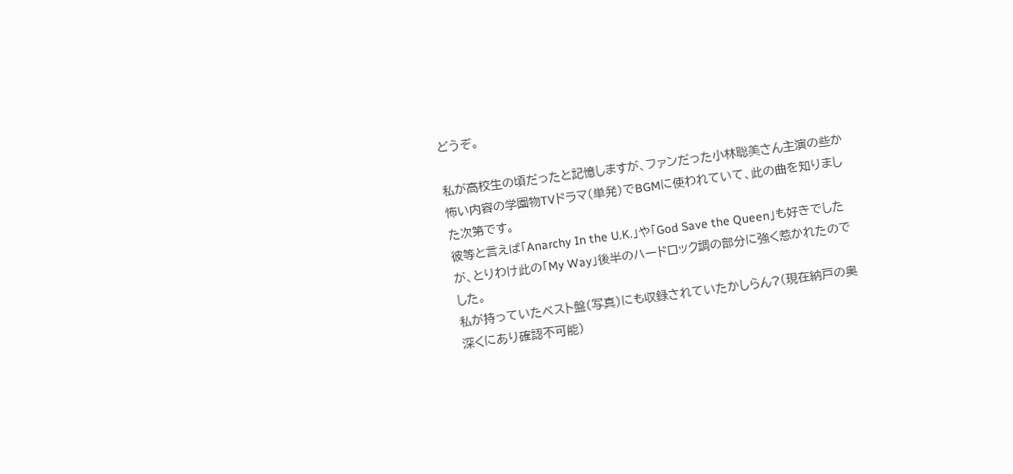どうぞ。

私が高校生の頃だったと記憶しますが、ファンだった小林聡美さん主演の些か怖い内容の学園物TVドラマ(単発)でBGMに使われていて、此の曲を知りました次第です。
彼等と言えば「Anarchy In the U.K.」や「God Save the Queen」も好きでしたが、とりわけ此の「My Way」後半のハードロック調の部分に強く惹かれたのでした。
私が持っていたベスト盤(写真)にも収録されていたかしらん?(現在納戸の奥深くにあり確認不可能)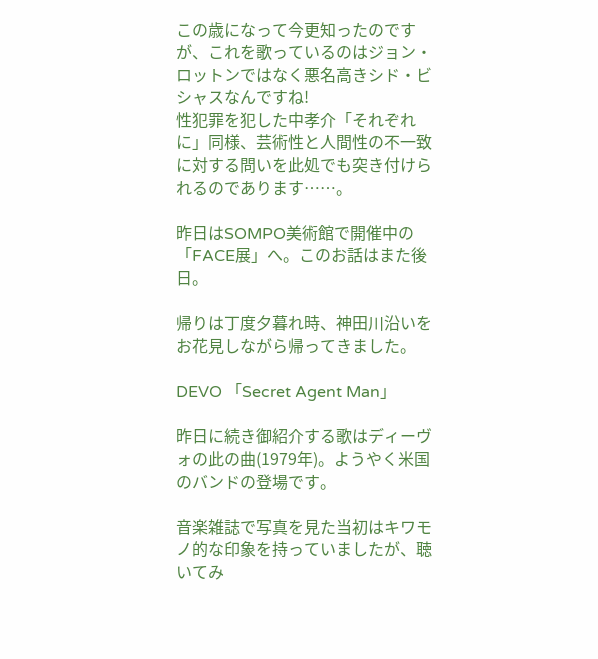この歳になって今更知ったのですが、これを歌っているのはジョン・ロットンではなく悪名高きシド・ビシャスなんですね!
性犯罪を犯した中孝介「それぞれに」同様、芸術性と人間性の不一致に対する問いを此処でも突き付けられるのであります……。

昨日はSOMPO美術館で開催中の「FACE展」へ。このお話はまた後日。

帰りは丁度夕暮れ時、神田川沿いをお花見しながら帰ってきました。

DEVO 「Secret Agent Man」

昨日に続き御紹介する歌はディーヴォの此の曲(1979年)。ようやく米国のバンドの登場です。

音楽雑誌で写真を見た当初はキワモノ的な印象を持っていましたが、聴いてみ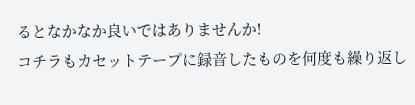るとなかなか良いではありませんか!
コチラもカセットテープに録音したものを何度も繰り返し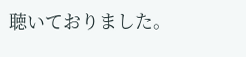聴いておりました。